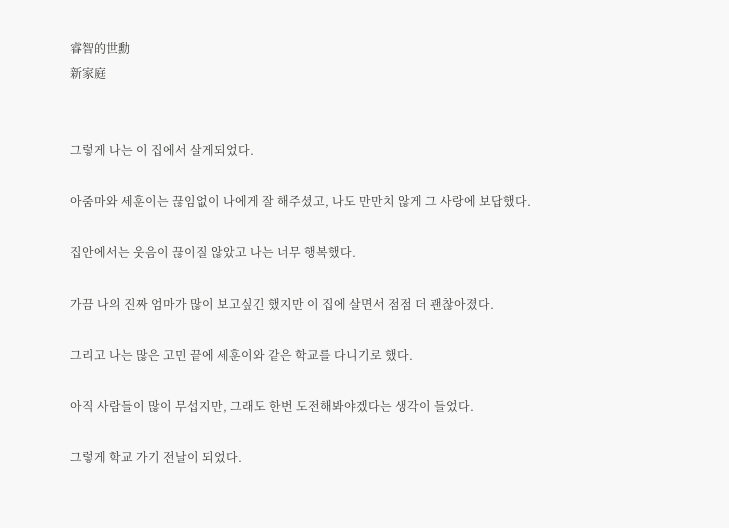睿智的世勳
新家庭


그렇게 나는 이 집에서 살게되었다.

아줌마와 세훈이는 끊임없이 나에게 잘 해주셨고, 나도 만만치 않게 그 사랑에 보답했다.

집안에서는 웃음이 끊이질 않았고 나는 너무 행복했다.

가끔 나의 진짜 엄마가 많이 보고싶긴 했지만 이 집에 살면서 점점 더 괜찮아졌다.

그리고 나는 많은 고민 끝에 세훈이와 같은 학교를 다니기로 했다.

아직 사람들이 많이 무섭지만, 그래도 한번 도전해봐야겠다는 생각이 들었다.

그렇게 학교 가기 전날이 되었다.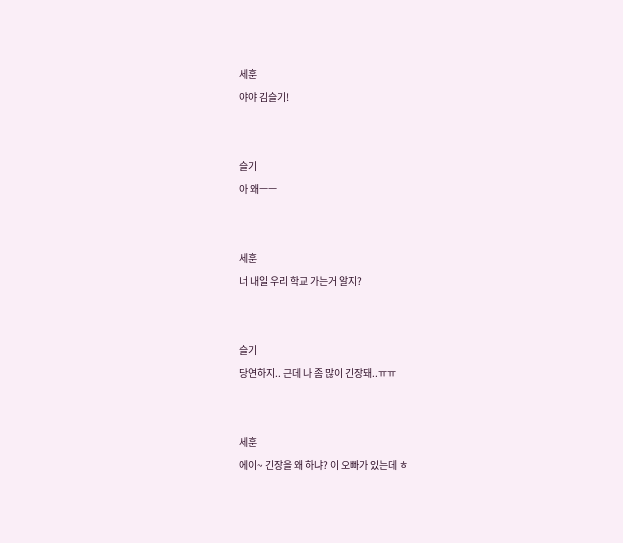세훈
야야 김슬기!


슬기
아 왜ㅡㅡ


세훈
너 내일 우리 학교 가는거 알지?


슬기
당연하지.. 근데 나 좀 많이 긴장돼..ㅠㅠ


세훈
에이~ 긴장을 왜 하냐? 이 오빠가 있는데 ㅎ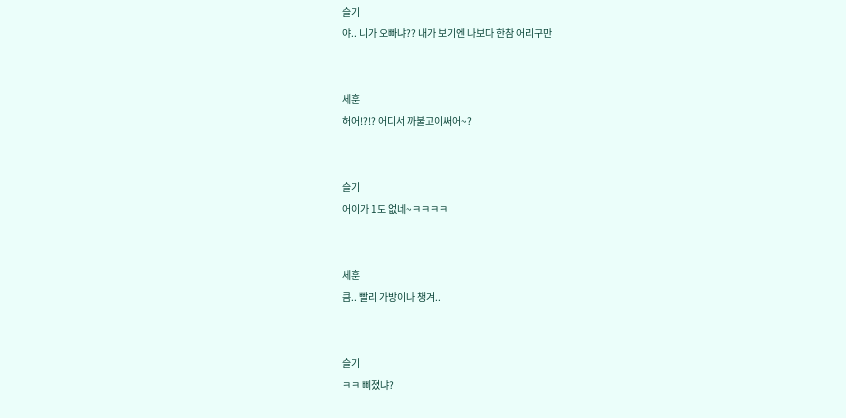슬기
야.. 니가 오빠냐?? 내가 보기엔 나보다 한참 어리구만


세훈
허어!?!? 어디서 까불고이써어~?


슬기
어이가 1도 없네~ㅋㅋㅋㅋ


세훈
큼.. 빨리 가방이나 챙겨..


슬기
ㅋㅋ 삐졌냐?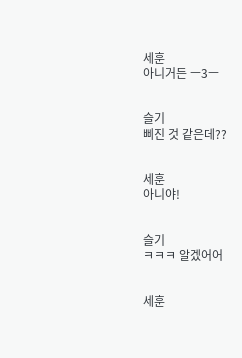세훈
아니거든 ㅡ3ㅡ


슬기
삐진 것 같은데??


세훈
아니야!


슬기
ㅋㅋㅋ 알겠어어


세훈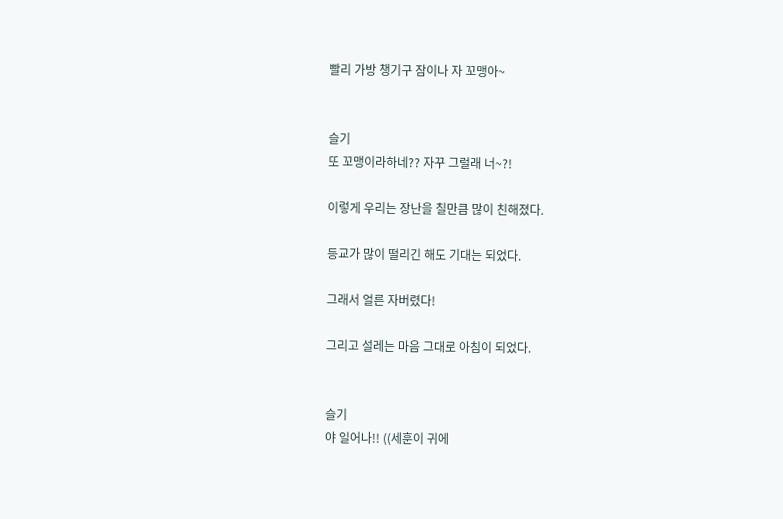빨리 가방 챙기구 잠이나 자 꼬맹아~


슬기
또 꼬맹이라하네?? 자꾸 그럴래 너~?!

이렇게 우리는 장난을 칠만큼 많이 친해졌다.

등교가 많이 떨리긴 해도 기대는 되었다.

그래서 얼른 자버렸다!

그리고 설레는 마음 그대로 아침이 되었다.


슬기
야 일어나!! ((세훈이 귀에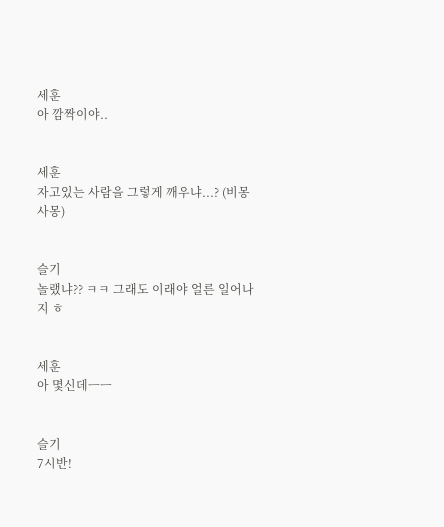세훈
아 깜짝이야..


세훈
자고있는 사람을 그렇게 깨우냐...? (비몽사몽)


슬기
놀랬냐?? ㅋㅋ 그래도 이래야 얼른 일어나지 ㅎ


세훈
아 몇신데ㅡㅡ


슬기
7시반!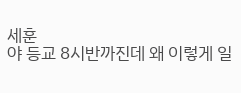세훈
야 등교 8시반까진데 왜 이렇게 일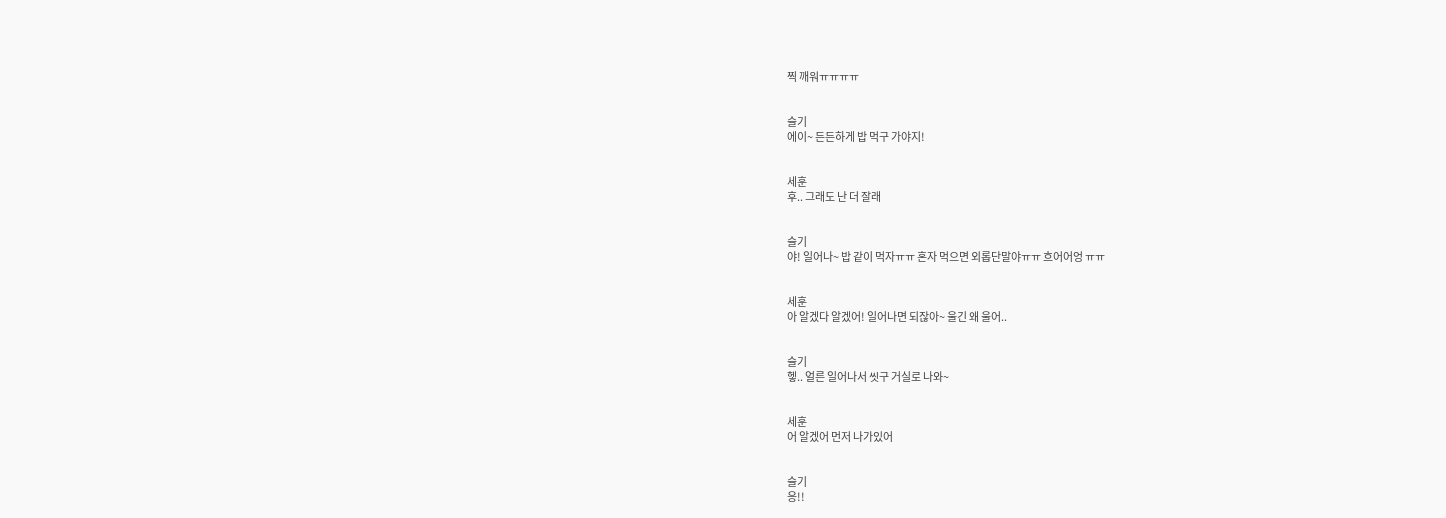찍 깨워ㅠㅠㅠㅠ


슬기
에이~ 든든하게 밥 먹구 가야지!


세훈
후.. 그래도 난 더 잘래


슬기
야! 일어나~ 밥 같이 먹자ㅠㅠ 혼자 먹으면 외롭단말야ㅠㅠ 흐어어엉 ㅠㅠ


세훈
아 알겠다 알겠어! 일어나면 되잖아~ 울긴 왜 울어..


슬기
헿.. 얼른 일어나서 씻구 거실로 나와~


세훈
어 알겠어 먼저 나가있어


슬기
응!!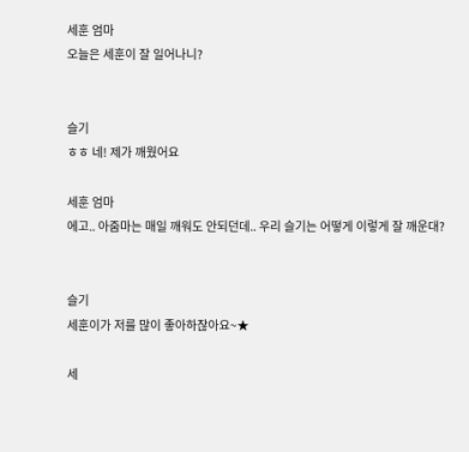세훈 엄마
오늘은 세훈이 잘 일어나니?


슬기
ㅎㅎ 네! 제가 깨웠어요

세훈 엄마
에고.. 아줌마는 매일 깨워도 안되던데.. 우리 슬기는 어떻게 이렇게 잘 깨운대?


슬기
세훈이가 저를 많이 좋아하잖아요~★

세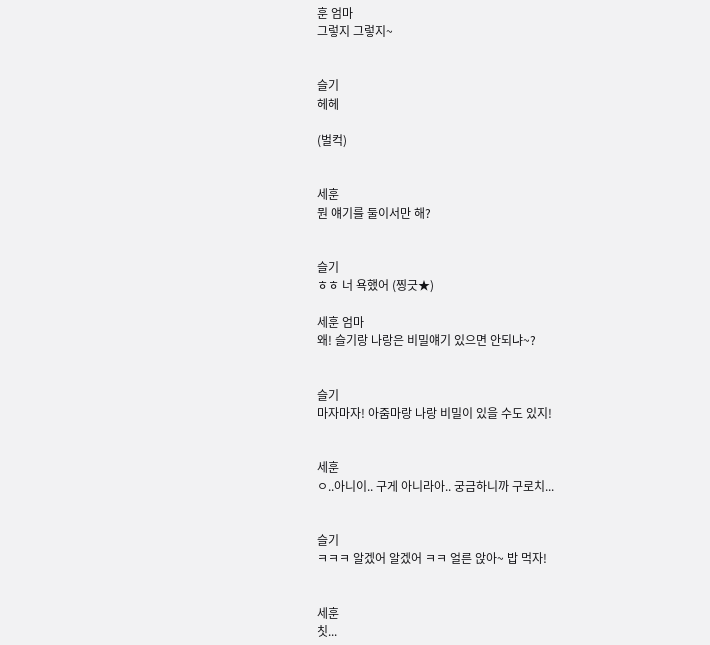훈 엄마
그렇지 그렇지~


슬기
헤헤

(벌컥)


세훈
뭔 얘기를 둘이서만 해?


슬기
ㅎㅎ 너 욕했어 (찡긋★)

세훈 엄마
왜! 슬기랑 나랑은 비밀얘기 있으면 안되냐~?


슬기
마자마자! 아줌마랑 나랑 비밀이 있을 수도 있지!


세훈
ㅇ..아니이.. 구게 아니라아.. 궁금하니까 구로치...


슬기
ㅋㅋㅋ 알겠어 알겠어 ㅋㅋ 얼른 앉아~ 밥 먹자!


세훈
칫...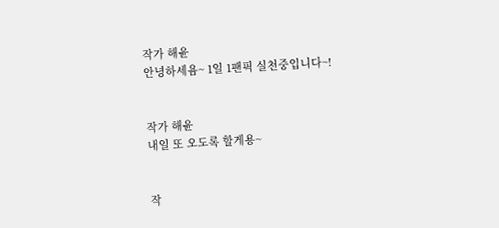작가 해윤
안녕하세욤~ 1일 1팬픽 실천중입니다~!


작가 해윤
내일 또 오도록 할게용~


작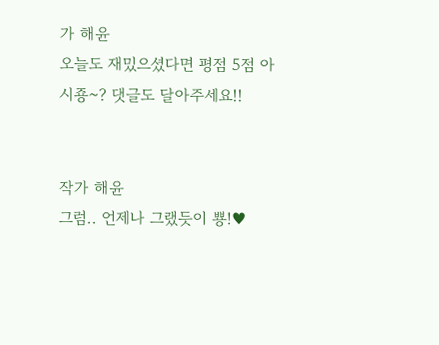가 해윤
오늘도 재밌으셨다면 평점 5점 아시죵~? 댓글도 달아주세요!!


작가 해윤
그럼.. 언제나 그랬듯이 뿅!♥